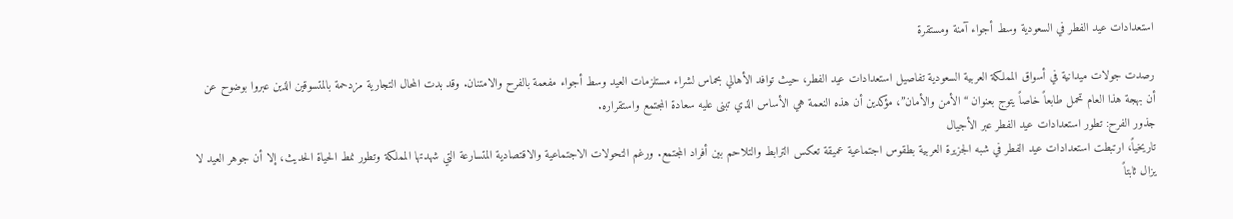استعدادات عيد الفطر في السعودية وسط أجواء آمنة ومستقرة

رصدت جولات ميدانية في أسواق المملكة العربية السعودية تفاصيل استعدادات عيد الفطر، حيث توافد الأهالي بحماس لشراء مستلزمات العيد وسط أجواء مفعمة بالفرح والامتنان. وقد بدت المحال التجارية مزدحمة بالمتسوقين الذين عبروا بوضوح عن أن بهجة هذا العام تحمل طابعاً خاصاً يتوج بعنوان “الأمن والأمان”، مؤكدين أن هذه النعمة هي الأساس الذي تبنى عليه سعادة المجتمع واستقراره.
جذور الفرح: تطور استعدادات عيد الفطر عبر الأجيال
تاريخياً، ارتبطت استعدادات عيد الفطر في شبه الجزيرة العربية بطقوس اجتماعية عميقة تعكس الترابط والتلاحم بين أفراد المجتمع. ورغم التحولات الاجتماعية والاقتصادية المتسارعة التي شهدتها المملكة وتطور نمط الحياة الحديث، إلا أن جوهر العيد لا يزال ثابتاً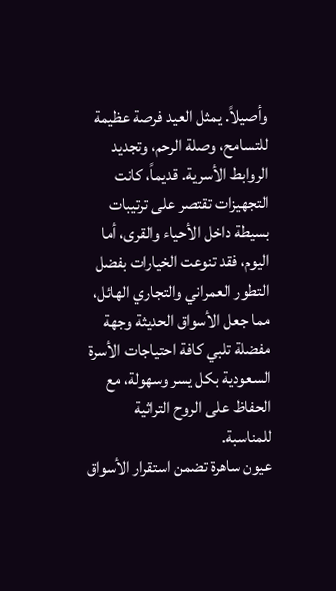وأصيلاً. يمثل العيد فرصة عظيمة للتسامح، وصلة الرحم، وتجديد الروابط الأسرية. قديماً، كانت التجهيزات تقتصر على ترتيبات بسيطة داخل الأحياء والقرى، أما اليوم، فقد تنوعت الخيارات بفضل التطور العمراني والتجاري الهائل، مما جعل الأسواق الحديثة وجهة مفضلة تلبي كافة احتياجات الأسرة السعودية بكل يسر وسهولة، مع الحفاظ على الروح التراثية للمناسبة.
عيون ساهرة تضمن استقرار الأسواق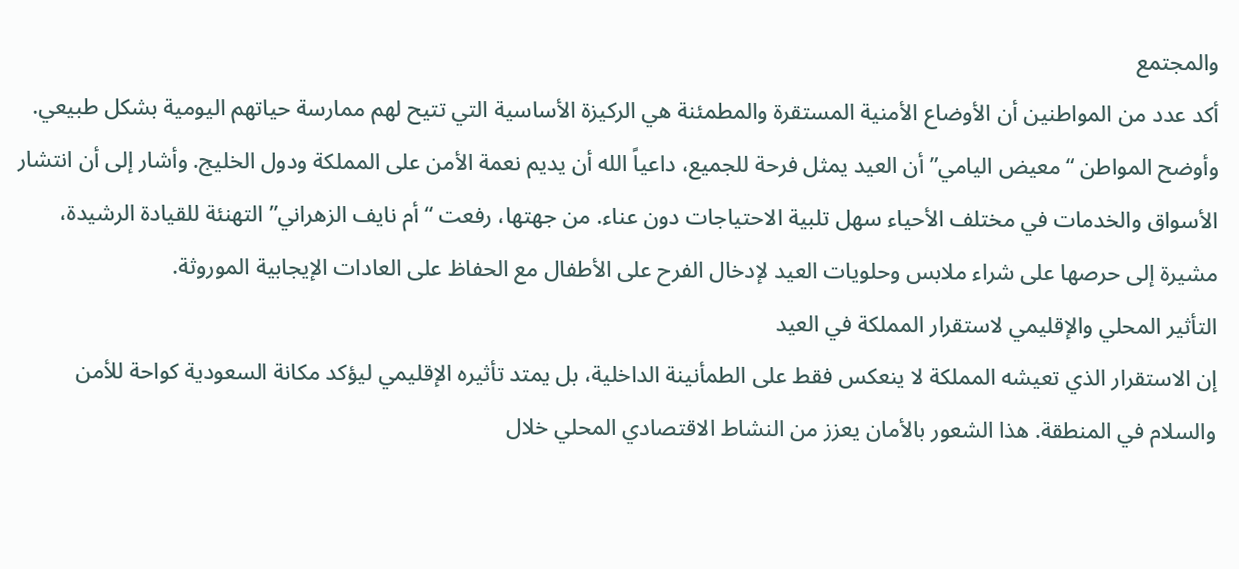والمجتمع
أكد عدد من المواطنين أن الأوضاع الأمنية المستقرة والمطمئنة هي الركيزة الأساسية التي تتيح لهم ممارسة حياتهم اليومية بشكل طبيعي. وأوضح المواطن “معيض اليامي” أن العيد يمثل فرحة للجميع، داعياً الله أن يديم نعمة الأمن على المملكة ودول الخليج. وأشار إلى أن انتشار الأسواق والخدمات في مختلف الأحياء سهل تلبية الاحتياجات دون عناء. من جهتها، رفعت “أم نايف الزهراني” التهنئة للقيادة الرشيدة، مشيرة إلى حرصها على شراء ملابس وحلويات العيد لإدخال الفرح على الأطفال مع الحفاظ على العادات الإيجابية الموروثة.
التأثير المحلي والإقليمي لاستقرار المملكة في العيد
إن الاستقرار الذي تعيشه المملكة لا ينعكس فقط على الطمأنينة الداخلية، بل يمتد تأثيره الإقليمي ليؤكد مكانة السعودية كواحة للأمن والسلام في المنطقة. هذا الشعور بالأمان يعزز من النشاط الاقتصادي المحلي خلال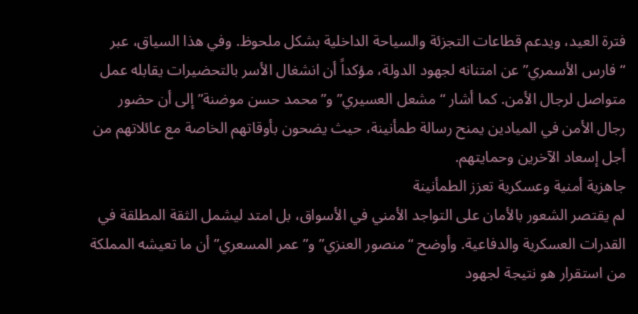فترة العيد، ويدعم قطاعات التجزئة والسياحة الداخلية بشكل ملحوظ. وفي هذا السياق، عبر “فارس الأسمري” عن امتنانه لجهود الدولة، مؤكداً أن انشغال الأسر بالتحضيرات يقابله عمل متواصل لرجال الأمن. كما أشار “مشعل العسيري” و”محمد حسن موضنة” إلى أن حضور رجال الأمن في الميادين يمنح رسالة طمأنينة، حيث يضحون بأوقاتهم الخاصة مع عائلاتهم من أجل إسعاد الآخرين وحمايتهم.
جاهزية أمنية وعسكرية تعزز الطمأنينة
لم يقتصر الشعور بالأمان على التواجد الأمني في الأسواق، بل امتد ليشمل الثقة المطلقة في القدرات العسكرية والدفاعية. وأوضح “منصور العنزي” و”عمر المسعري” أن ما تعيشه المملكة من استقرار هو نتيجة لجهود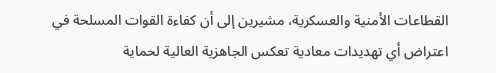القطاعات الأمنية والعسكرية، مشيرين إلى أن كفاءة القوات المسلحة في اعتراض أي تهديدات معادية تعكس الجاهزية العالية لحماية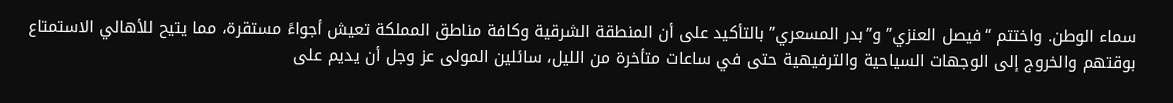سماء الوطن. واختتم “فيصل العنزي” و”بدر المسعري” بالتأكيد على أن المنطقة الشرقية وكافة مناطق المملكة تعيش أجواءً مستقرة، مما يتيح للأهالي الاستمتاع بوقتهم والخروج إلى الوجهات السياحية والترفيهية حتى في ساعات متأخرة من الليل، سائلين المولى عز وجل أن يديم على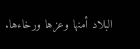البلاد أمنها وعزها ورخاءها.